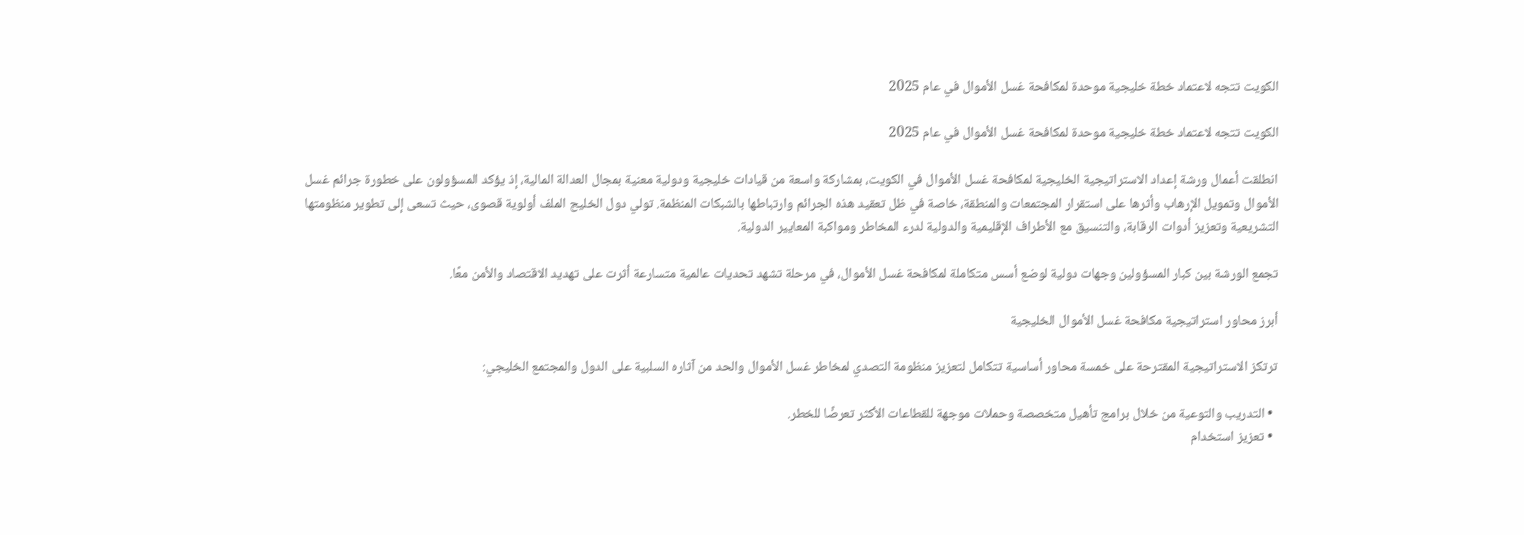الكويت تتجه لاعتماد خطة خليجية موحدة لمكافحة غسل الأموال في عام 2025

الكويت تتجه لاعتماد خطة خليجية موحدة لمكافحة غسل الأموال في عام 2025

انطلقت أعمال ورشة إعداد الاستراتيجية الخليجية لمكافحة غسل الأموال في الكويت، بمشاركة واسعة من قيادات خليجية ودولية معنية بمجال العدالة المالية، إذ يؤكد المسؤولون على خطورة جرائم غسل الأموال وتمويل الإرهاب وأثرها على استقرار المجتمعات والمنطقة، خاصة في ظل تعقيد هذه الجرائم وارتباطها بالشبكات المنظمة. تولي دول الخليج الملف أولوية قصوى، حيث تسعى إلى تطوير منظومتها التشريعية وتعزيز أدوات الرقابة، والتنسيق مع الأطراف الإقليمية والدولية لدرء المخاطر ومواكبة المعايير الدولية.

تجمع الورشة بين كبار المسؤولين وجهات دولية لوضع أسس متكاملة لمكافحة غسل الأموال، في مرحلة تشهد تحديات عالمية متسارعة أثرت على تهديد الاقتصاد والأمن معًا.

أبرز محاور استراتيجية مكافحة غسل الأموال الخليجية

ترتكز الاستراتيجية المقترحة على خمسة محاور أساسية تتكامل لتعزيز منظومة التصدي لمخاطر غسل الأموال والحد من آثاره السلبية على الدول والمجتمع الخليجي:

  • التدريب والتوعية من خلال برامج تأهيل متخصصة وحملات موجهة للقطاعات الأكثر تعرضًا للخطر.
  • تعزيز استخدام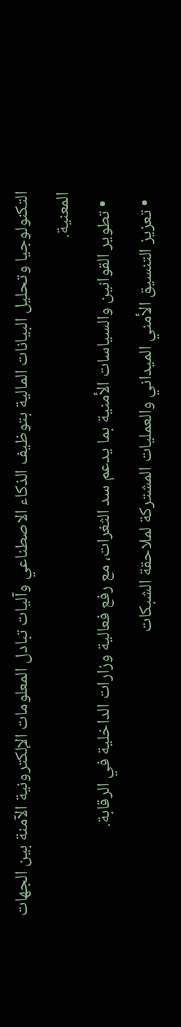التكنولوجيا وتحليل البيانات المالية بتوظيف الذكاء الاصطناعي وآليات تبادل المعلومات الإلكترونية الآمنة بين الجهات المعنية.
  • تطوير القوانين والسياسات الأمنية بما يدعم سد الثغرات، مع رفع فعالية وزارات الداخلية في الرقابة.
  • تعزيز التنسيق الأمني الميداني والعمليات المشتركة لملاحقة الشبكات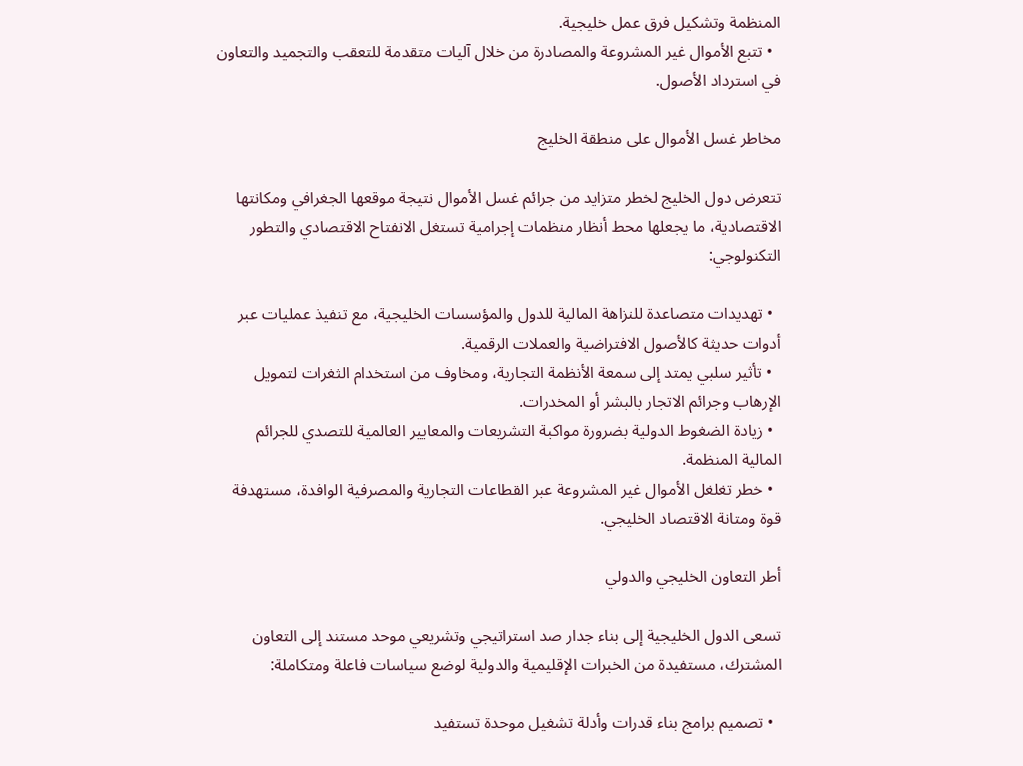المنظمة وتشكيل فرق عمل خليجية.
  • تتبع الأموال غير المشروعة والمصادرة من خلال آليات متقدمة للتعقب والتجميد والتعاون في استرداد الأصول.

مخاطر غسل الأموال على منطقة الخليج

تتعرض دول الخليج لخطر متزايد من جرائم غسل الأموال نتيجة موقعها الجغرافي ومكانتها الاقتصادية، ما يجعلها محط أنظار منظمات إجرامية تستغل الانفتاح الاقتصادي والتطور التكنولوجي:

  • تهديدات متصاعدة للنزاهة المالية للدول والمؤسسات الخليجية، مع تنفيذ عمليات عبر أدوات حديثة كالأصول الافتراضية والعملات الرقمية.
  • تأثير سلبي يمتد إلى سمعة الأنظمة التجارية، ومخاوف من استخدام الثغرات لتمويل الإرهاب وجرائم الاتجار بالبشر أو المخدرات.
  • زيادة الضغوط الدولية بضرورة مواكبة التشريعات والمعايير العالمية للتصدي للجرائم المالية المنظمة.
  • خطر تغلغل الأموال غير المشروعة عبر القطاعات التجارية والمصرفية الوافدة، مستهدفة قوة ومتانة الاقتصاد الخليجي.

أطر التعاون الخليجي والدولي

تسعى الدول الخليجية إلى بناء جدار صد استراتيجي وتشريعي موحد مستند إلى التعاون المشترك، مستفيدة من الخبرات الإقليمية والدولية لوضع سياسات فاعلة ومتكاملة:

  • تصميم برامج بناء قدرات وأدلة تشغيل موحدة تستفيد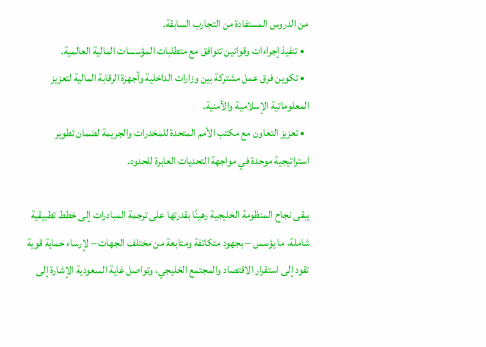من الدروس المستفادة من التجارب السابقة.
  • تنفيذ إجراءات وقوانين تتوافق مع متطلبات المؤسسات المالية العالمية.
  • تكوين فرق عمل مشتركة بين وزارات الداخلية وأجهزة الرقابة المالية لتعزيز المعلوماتية الإسلامية والأمنية.
  • تعزيز التعاون مع مكتب الأمم المتحدة للمخدرات والجريمة لضمان تطوير استراتيجية موحدة في مواجهة التحديات العابرة للحدود.

يبقى نجاح المنظومة الخليجية رهينًا بقدرتها على ترجمة المبادرات إلى خطط تطبيقية شاملة، ما يؤسس – بجهود متكاتفة ومتابعة من مختلف الجهات – لإرساء حماية قوية تقود إلى استقرار الاقتصاد والمجتمع الخليجي، وتواصل غاية السعودية الإشارة إلى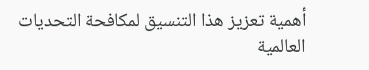أهمية تعزيز هذا التنسيق لمكافحة التحديات العالمية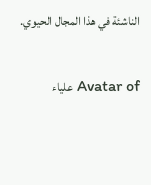الناشئة في هذا المجال الحيوي.

Avatar of علياء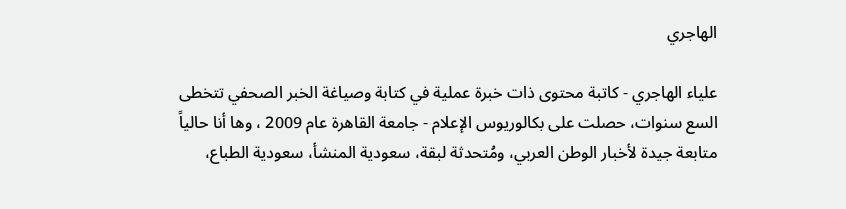الهاجري

علياء الهاجري - كاتبة محتوى ذات خبرة عملية في كتابة وصياغة الخبر الصحفي تتخطى السع سنوات، حصلت على بكالوريوس الإعلام - جامعة القاهرة عام 2009 ، وها أنا حالياً متابعة جيدة لأخبار الوطن العربي، ومُتحدثة لبقة، سعودية المنشأ، سعودية الطباع،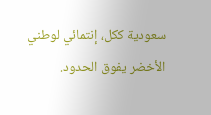سعودية ككل، إنتمائي لوطني الأخضر يفوق الحدود.